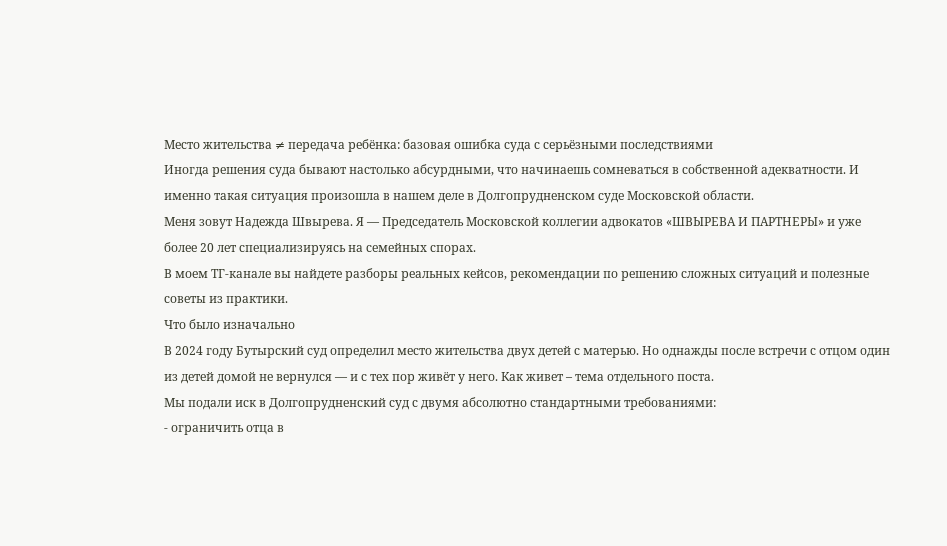Место жительства ≠ передача ребёнка: базовая ошибка суда с серьёзными последствиями
Иногда решения суда бывают настолько абсурдными, что начинаешь сомневаться в собственной адекватности. И именно такая ситуация произошла в нашем деле в Долгопрудненском суде Московской области.
Меня зовут Надежда Швырева. Я — Председатель Московской коллегии адвокатов «ШВЫРЕВА И ПАРТНЕРЫ» и уже более 20 лет специализируясь на семейных спорах.
В моем ТГ-канале вы найдете разборы реальных кейсов, рекомендации по решению сложных ситуаций и полезные советы из практики.
Что было изначально
В 2024 году Бутырский суд определил место жительства двух детей с матерью. Но однажды после встречи с отцом один из детей домой не вернулся — и с тех пор живёт у него. Как живет – тема отдельного поста.
Мы подали иск в Долгопрудненский суд с двумя абсолютно стандартными требованиями:
- ограничить отца в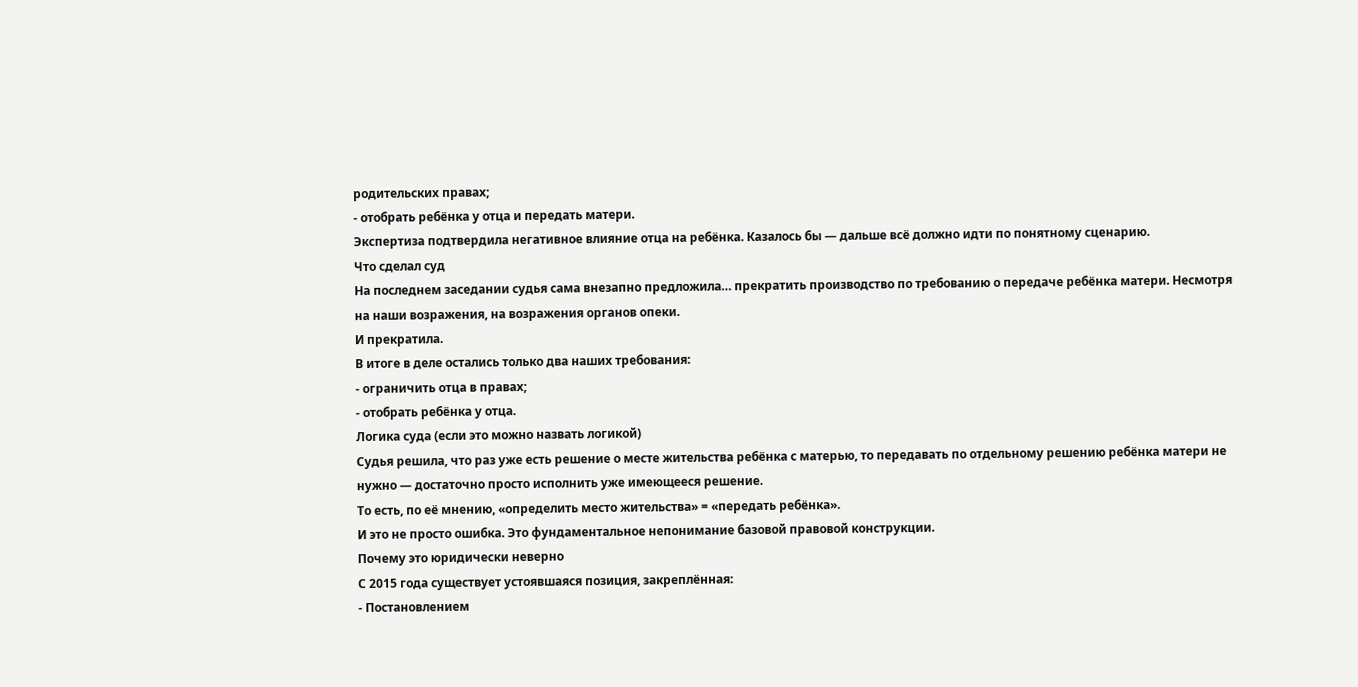родительских правах;
- отобрать ребёнка у отца и передать матери.
Экспертиза подтвердила негативное влияние отца на ребёнка. Казалось бы — дальше всё должно идти по понятному сценарию.
Что сделал суд
На последнем заседании судья сама внезапно предложила… прекратить производство по требованию о передаче ребёнка матери. Несмотря на наши возражения, на возражения органов опеки.
И прекратила.
В итоге в деле остались только два наших требования:
- ограничить отца в правах;
- отобрать ребёнка у отца.
Логика суда (если это можно назвать логикой)
Судья решила, что раз уже есть решение о месте жительства ребёнка с матерью, то передавать по отдельному решению ребёнка матери не нужно — достаточно просто исполнить уже имеющееся решение.
То есть, по её мнению, «определить место жительства» = «передать ребёнка».
И это не просто ошибка. Это фундаментальное непонимание базовой правовой конструкции.
Почему это юридически неверно
С 2015 года существует устоявшаяся позиция, закреплённая:
- Постановлением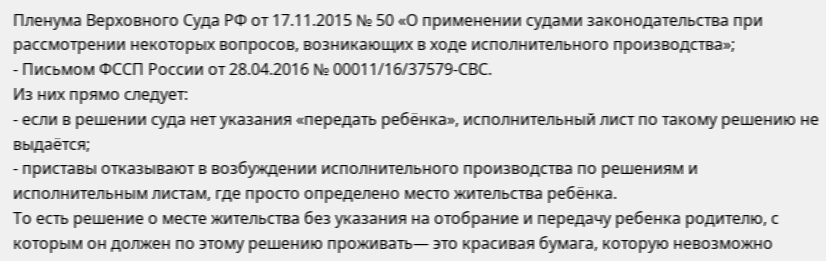Пленума Верховного Суда РФ от 17.11.2015 № 50 «О применении судами законодательства при рассмотрении некоторых вопросов, возникающих в ходе исполнительного производства»;
- Письмом ФССП России от 28.04.2016 № 00011/16/37579-СВС.
Из них прямо следует:
- если в решении суда нет указания «передать ребёнка», исполнительный лист по такому решению не выдаётся;
- приставы отказывают в возбуждении исполнительного производства по решениям и исполнительным листам, где просто определено место жительства ребёнка.
То есть решение о месте жительства без указания на отобрание и передачу ребенка родителю, с которым он должен по этому решению проживать— это красивая бумага, которую невозможно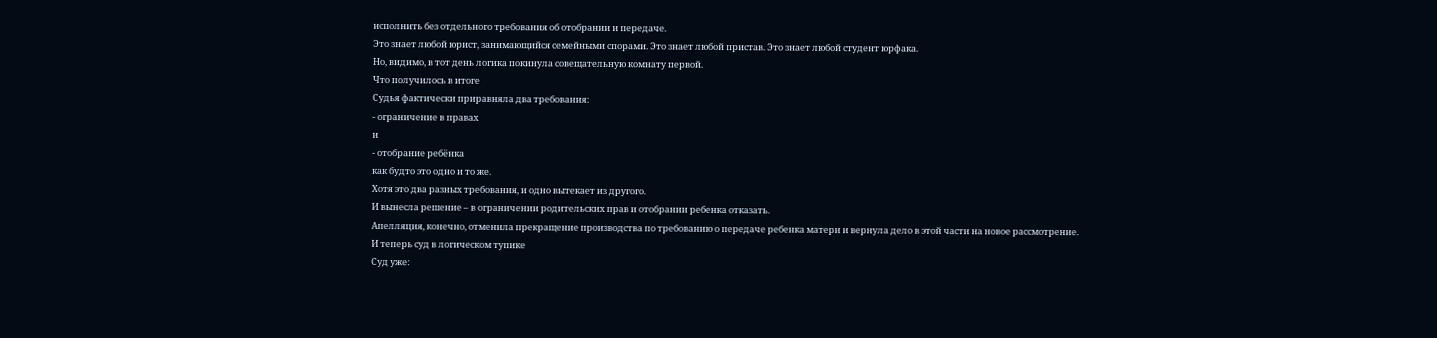исполнить без отдельного требования об отобрании и передаче.
Это знает любой юрист, занимающийся семейными спорами. Это знает любой пристав. Это знает любой студент юрфака.
Но, видимо, в тот день логика покинула совещательную комнату первой.
Что получилось в итоге
Судья фактически приравняла два требования:
- ограничение в правах
и
- отобрание ребёнка
как будто это одно и то же.
Хотя это два разных требования, и одно вытекает из другого.
И вынесла решение – в ограничении родительских прав и отобрании ребенка отказать.
Апелляция, конечно, отменила прекращение производства по требованию о передаче ребенка матери и вернула дело в этой части на новое рассмотрение.
И теперь суд в логическом тупике
Суд уже: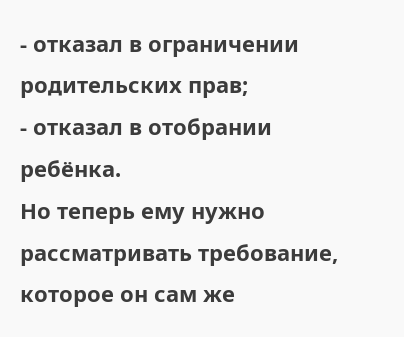- отказал в ограничении родительских прав;
- отказал в отобрании ребёнка.
Но теперь ему нужно рассматривать требование, которое он сам же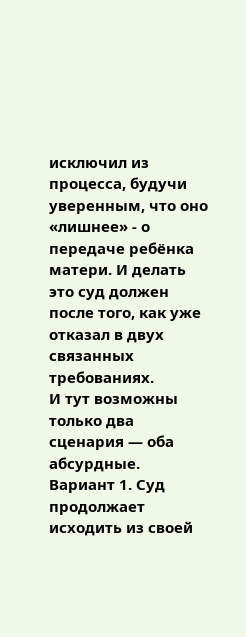исключил из процесса, будучи уверенным, что оно «лишнее» - о передаче ребёнка матери. И делать это суд должен после того, как уже отказал в двух связанных требованиях.
И тут возможны только два сценария — оба абсурдные.
Вариант 1. Суд продолжает исходить из своей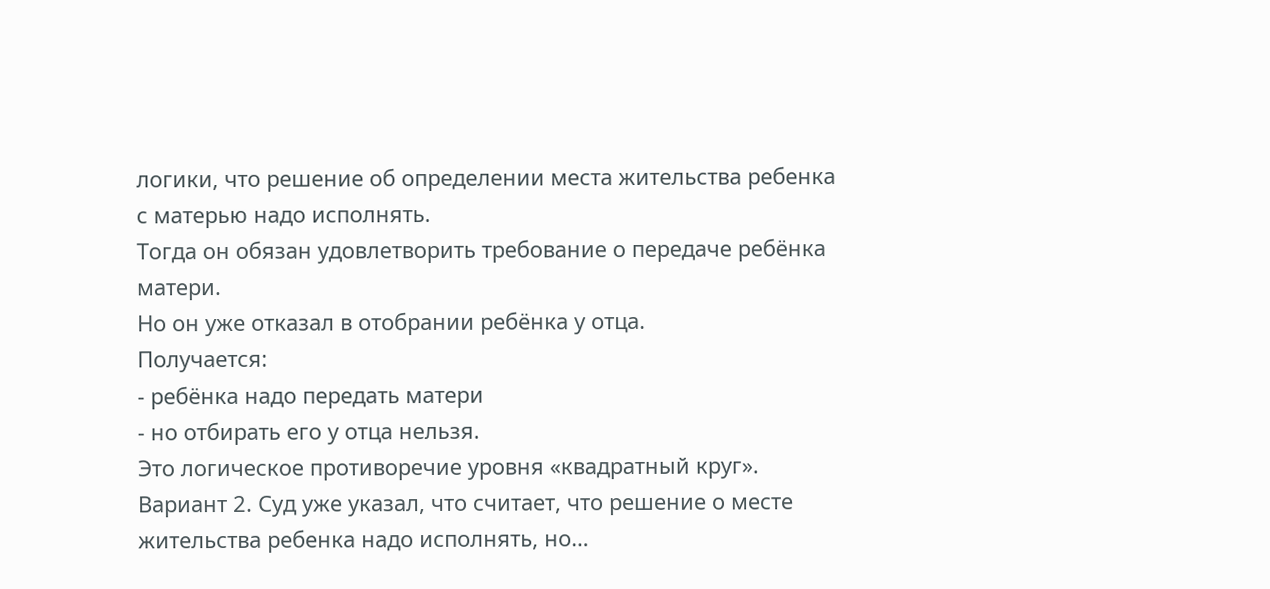логики, что решение об определении места жительства ребенка с матерью надо исполнять.
Тогда он обязан удовлетворить требование о передаче ребёнка матери.
Но он уже отказал в отобрании ребёнка у отца.
Получается:
- ребёнка надо передать матери
- но отбирать его у отца нельзя.
Это логическое противоречие уровня «квадратный круг».
Вариант 2. Суд уже указал, что считает, что решение о месте жительства ребенка надо исполнять, но…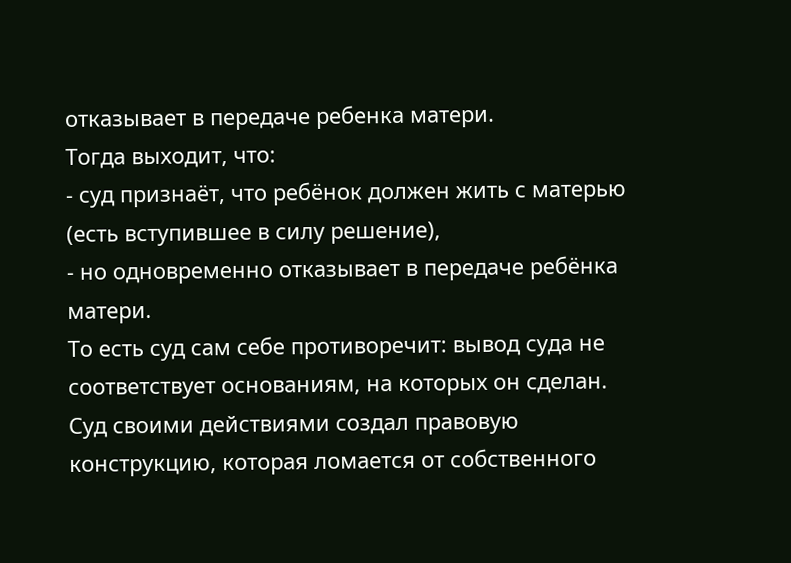отказывает в передаче ребенка матери.
Тогда выходит, что:
- суд признаёт, что ребёнок должен жить с матерью (есть вступившее в силу решение),
- но одновременно отказывает в передаче ребёнка матери.
То есть суд сам себе противоречит: вывод суда не соответствует основаниям, на которых он сделан.
Суд своими действиями создал правовую конструкцию, которая ломается от собственного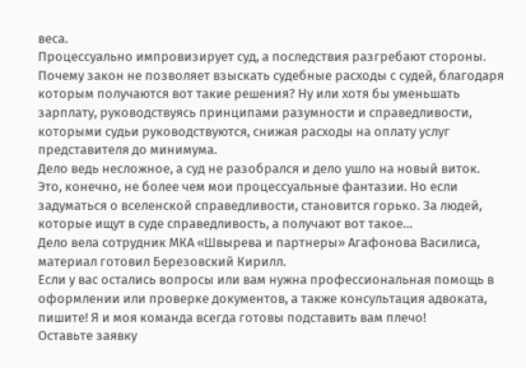веса.
Процессуально импровизирует суд, а последствия разгребают стороны.
Почему закон не позволяет взыскать судебные расходы с судей, благодаря которым получаются вот такие решения? Ну или хотя бы уменьшать зарплату, руководствуясь принципами разумности и справедливости, которыми судьи руководствуются, снижая расходы на оплату услуг представителя до минимума.
Дело ведь несложное, а суд не разобрался и дело ушло на новый виток.
Это, конечно, не более чем мои процессуальные фантазии. Но если задуматься о вселенской справедливости, становится горько. За людей, которые ищут в суде справедливость, а получают вот такое…
Дело вела сотрудник МКА «Швырева и партнеры» Агафонова Василиса, материал готовил Березовский Кирилл.
Если у вас остались вопросы или вам нужна профессиональная помощь в оформлении или проверке документов, а также консультация адвоката, пишите! Я и моя команда всегда готовы подставить вам плечо!
Оставьте заявку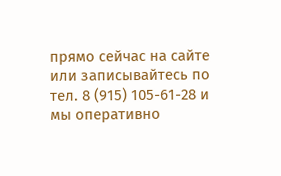прямо сейчас на сайте или записывайтесь по тел. 8 (915) 105-61-28 и мы оперативно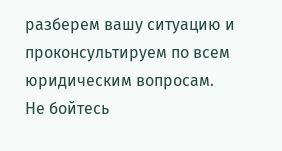разберем вашу ситуацию и проконсультируем по всем юридическим вопросам.
Не бойтесь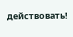действовать!